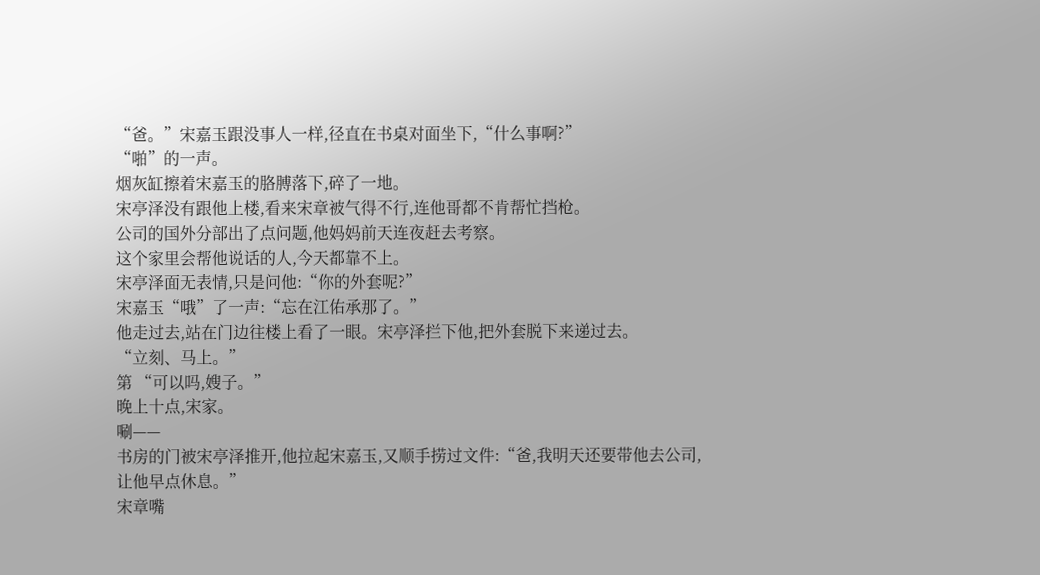“爸。”宋嘉玉跟没事人一样,径直在书桌对面坐下,“什么事啊?”
“啪”的一声。
烟灰缸擦着宋嘉玉的胳膊落下,碎了一地。
宋亭泽没有跟他上楼,看来宋章被气得不行,连他哥都不肯帮忙挡枪。
公司的国外分部出了点问题,他妈妈前天连夜赶去考察。
这个家里会帮他说话的人,今天都靠不上。
宋亭泽面无表情,只是问他:“你的外套呢?”
宋嘉玉“哦”了一声:“忘在江佑承那了。”
他走过去,站在门边往楼上看了一眼。宋亭泽拦下他,把外套脱下来递过去。
“立刻、马上。”
第 “可以吗,嫂子。”
晚上十点,宋家。
唰——
书房的门被宋亭泽推开,他拉起宋嘉玉,又顺手捞过文件:“爸,我明天还要带他去公司,让他早点休息。”
宋章嘴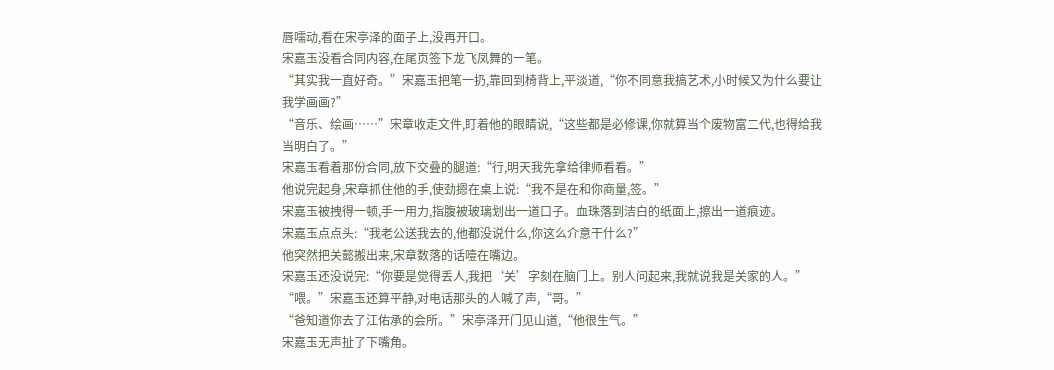唇嚅动,看在宋亭泽的面子上,没再开口。
宋嘉玉没看合同内容,在尾页签下龙飞凤舞的一笔。
“其实我一直好奇。”宋嘉玉把笔一扔,靠回到椅背上,平淡道,“你不同意我搞艺术,小时候又为什么要让我学画画?”
“音乐、绘画……”宋章收走文件,盯着他的眼睛说,“这些都是必修课,你就算当个废物富二代,也得给我当明白了。”
宋嘉玉看着那份合同,放下交叠的腿道:“行,明天我先拿给律师看看。”
他说完起身,宋章抓住他的手,使劲摁在桌上说:“我不是在和你商量,签。”
宋嘉玉被拽得一顿,手一用力,指腹被玻璃划出一道口子。血珠落到洁白的纸面上,擦出一道痕迹。
宋嘉玉点点头:“我老公送我去的,他都没说什么,你这么介意干什么?”
他突然把关懿搬出来,宋章数落的话噎在嘴边。
宋嘉玉还没说完:“你要是觉得丢人,我把‘关’字刻在脑门上。别人问起来,我就说我是关家的人。”
“喂。”宋嘉玉还算平静,对电话那头的人喊了声,“哥。”
“爸知道你去了江佑承的会所。”宋亭泽开门见山道,“他很生气。”
宋嘉玉无声扯了下嘴角。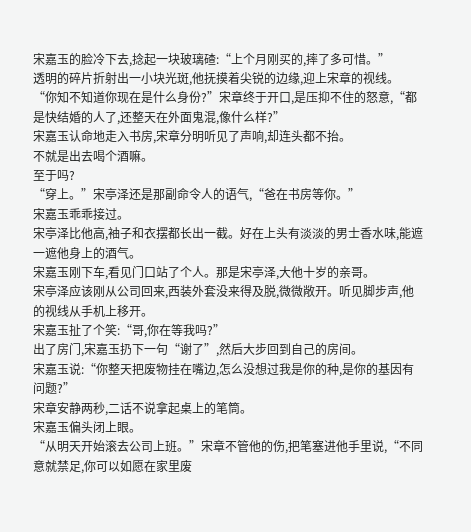宋嘉玉的脸冷下去,捻起一块玻璃碴:“上个月刚买的,摔了多可惜。”
透明的碎片折射出一小块光斑,他抚摸着尖锐的边缘,迎上宋章的视线。
“你知不知道你现在是什么身份?”宋章终于开口,是压抑不住的怒意,“都是快结婚的人了,还整天在外面鬼混,像什么样?”
宋嘉玉认命地走入书房,宋章分明听见了声响,却连头都不抬。
不就是出去喝个酒嘛。
至于吗?
“穿上。”宋亭泽还是那副命令人的语气,“爸在书房等你。”
宋嘉玉乖乖接过。
宋亭泽比他高,袖子和衣摆都长出一截。好在上头有淡淡的男士香水味,能遮一遮他身上的酒气。
宋嘉玉刚下车,看见门口站了个人。那是宋亭泽,大他十岁的亲哥。
宋亭泽应该刚从公司回来,西装外套没来得及脱,微微敞开。听见脚步声,他的视线从手机上移开。
宋嘉玉扯了个笑:“哥,你在等我吗?”
出了房门,宋嘉玉扔下一句“谢了”,然后大步回到自己的房间。
宋嘉玉说:“你整天把废物挂在嘴边,怎么没想过我是你的种,是你的基因有问题?”
宋章安静两秒,二话不说拿起桌上的笔筒。
宋嘉玉偏头闭上眼。
“从明天开始滚去公司上班。”宋章不管他的伤,把笔塞进他手里说,“不同意就禁足,你可以如愿在家里废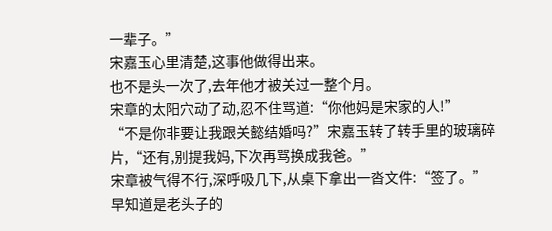一辈子。”
宋嘉玉心里清楚,这事他做得出来。
也不是头一次了,去年他才被关过一整个月。
宋章的太阳穴动了动,忍不住骂道:“你他妈是宋家的人!”
“不是你非要让我跟关懿结婚吗?”宋嘉玉转了转手里的玻璃碎片,“还有,别提我妈,下次再骂换成我爸。”
宋章被气得不行,深呼吸几下,从桌下拿出一沓文件:“签了。”
早知道是老头子的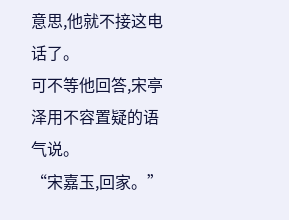意思,他就不接这电话了。
可不等他回答,宋亭泽用不容置疑的语气说。
“宋嘉玉,回家。”